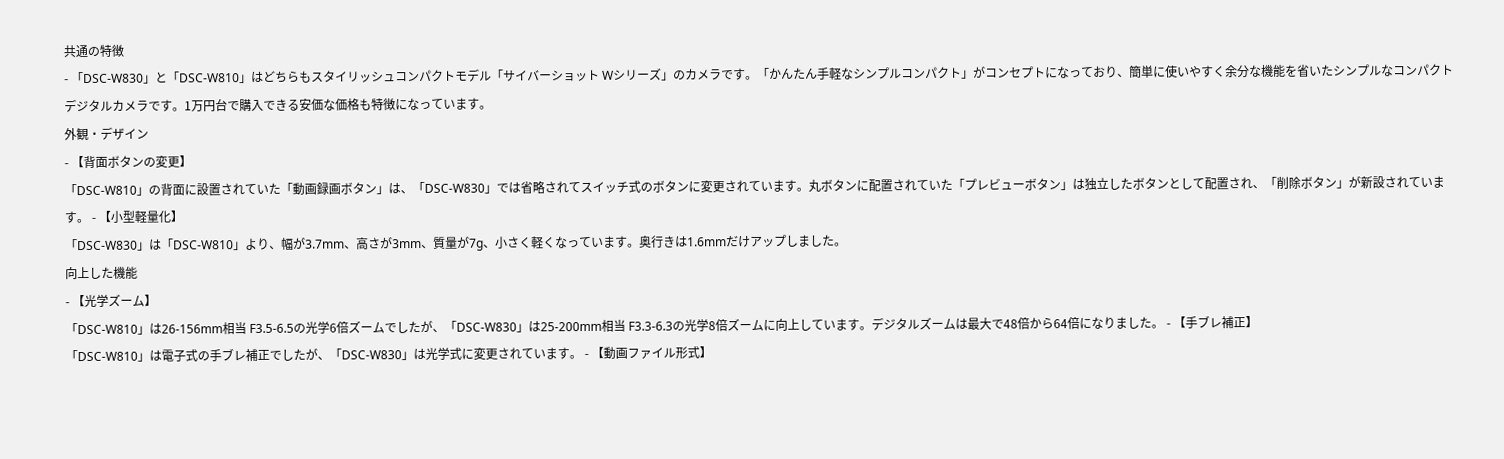共通の特徴
- 「DSC-W830」と「DSC-W810」はどちらもスタイリッシュコンパクトモデル「サイバーショット Wシリーズ」のカメラです。「かんたん手軽なシンプルコンパクト」がコンセプトになっており、簡単に使いやすく余分な機能を省いたシンプルなコンパクトデジタルカメラです。1万円台で購入できる安価な価格も特徴になっています。
外観・デザイン
- 【背面ボタンの変更】
「DSC-W810」の背面に設置されていた「動画録画ボタン」は、「DSC-W830」では省略されてスイッチ式のボタンに変更されています。丸ボタンに配置されていた「プレビューボタン」は独立したボタンとして配置され、「削除ボタン」が新設されています。 - 【小型軽量化】
「DSC-W830」は「DSC-W810」より、幅が3.7mm、高さが3mm、質量が7g、小さく軽くなっています。奥行きは1.6mmだけアップしました。
向上した機能
- 【光学ズーム】
「DSC-W810」は26-156mm相当 F3.5-6.5の光学6倍ズームでしたが、「DSC-W830」は25-200mm相当 F3.3-6.3の光学8倍ズームに向上しています。デジタルズームは最大で48倍から64倍になりました。 - 【手ブレ補正】
「DSC-W810」は電子式の手ブレ補正でしたが、「DSC-W830」は光学式に変更されています。 - 【動画ファイル形式】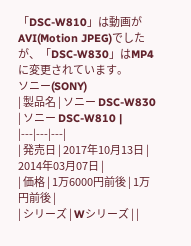「DSC-W810」は動画がAVI(Motion JPEG)でしたが、「DSC-W830」はMP4に変更されています。
ソニー(SONY)
| 製品名 | ソニー DSC-W830 | ソニー DSC-W810 |
|---|---|---|
| 発売日 | 2017年10月13日 | 2014年03月07日 |
| 価格 | 1万6000円前後 | 1万円前後 |
| シリーズ | Wシリーズ | |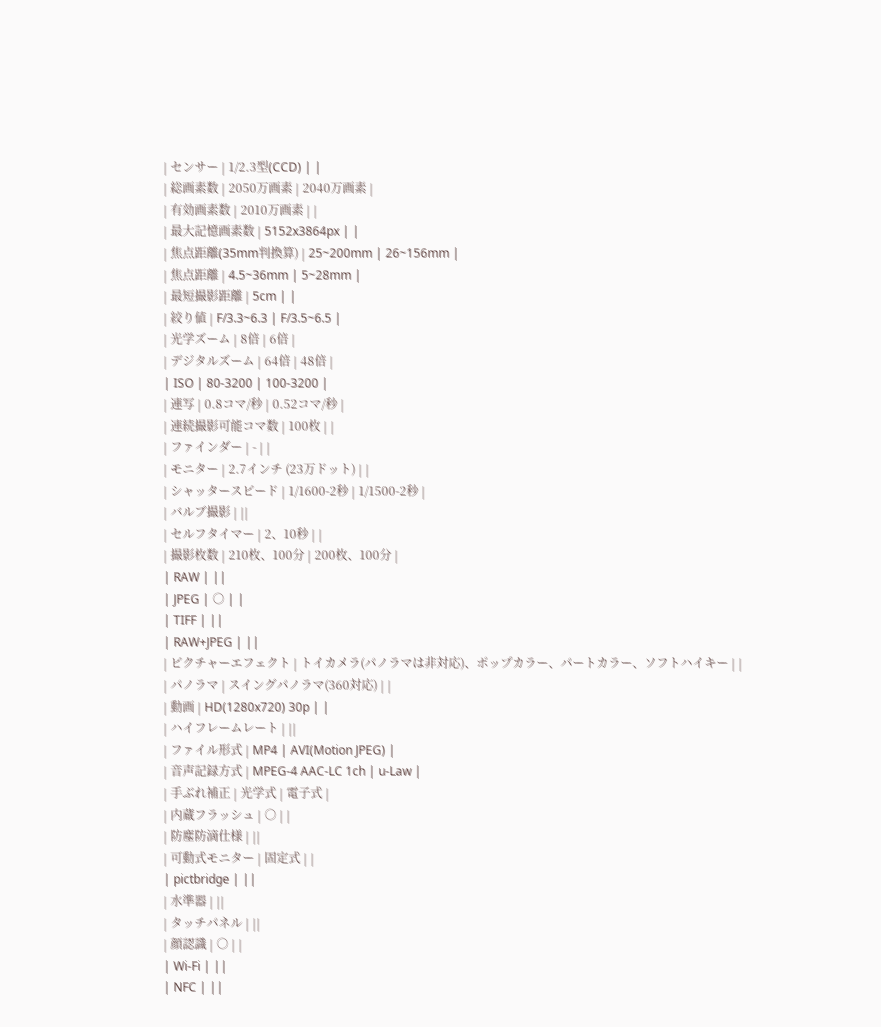| センサー | 1/2.3型(CCD) | |
| 総画素数 | 2050万画素 | 2040万画素 |
| 有効画素数 | 2010万画素 | |
| 最大記憶画素数 | 5152x3864px | |
| 焦点距離(35mm判換算) | 25~200mm | 26~156mm |
| 焦点距離 | 4.5~36mm | 5~28mm |
| 最短撮影距離 | 5cm | |
| 絞り値 | F/3.3~6.3 | F/3.5~6.5 |
| 光学ズーム | 8倍 | 6倍 |
| デジタルズーム | 64倍 | 48倍 |
| ISO | 80-3200 | 100-3200 |
| 連写 | 0.8コマ/秒 | 0.52コマ/秒 |
| 連続撮影可能コマ数 | 100枚 | |
| ファインダー | - | |
| モニター | 2.7インチ (23万ドット) | |
| シャッタースピード | 1/1600-2秒 | 1/1500-2秒 |
| バルブ撮影 | ||
| セルフタイマー | 2、10秒 | |
| 撮影枚数 | 210枚、100分 | 200枚、100分 |
| RAW | ||
| JPEG | ○ | |
| TIFF | ||
| RAW+JPEG | ||
| ピクチャーエフェクト | トイカメラ(パノラマは非対応)、ポップカラー、パートカラー、ソフトハイキー | |
| パノラマ | スイングパノラマ(360対応) | |
| 動画 | HD(1280x720) 30p | |
| ハイフレームレート | ||
| ファイル形式 | MP4 | AVI(Motion JPEG) |
| 音声記録方式 | MPEG-4 AAC-LC 1ch | u-Law |
| 手ぶれ補正 | 光学式 | 電子式 |
| 内蔵フラッシュ | ○ | |
| 防塵防滴仕様 | ||
| 可動式モニター | 固定式 | |
| pictbridge | ||
| 水準器 | ||
| タッチパネル | ||
| 顔認識 | ○ | |
| Wi-Fi | ||
| NFC | ||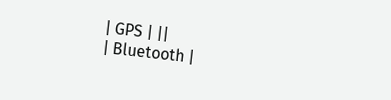| GPS | ||
| Bluetooth |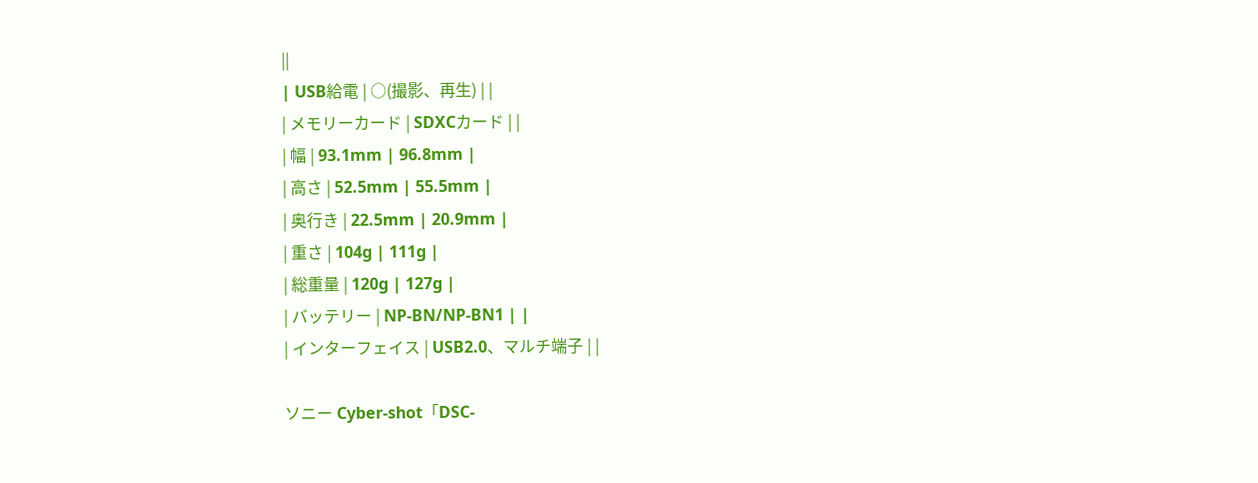||
| USB給電 | ○(撮影、再生) | |
| メモリーカード | SDXCカード | |
| 幅 | 93.1mm | 96.8mm |
| 高さ | 52.5mm | 55.5mm |
| 奥行き | 22.5mm | 20.9mm |
| 重さ | 104g | 111g |
| 総重量 | 120g | 127g |
| バッテリー | NP-BN/NP-BN1 | |
| インターフェイス | USB2.0、マルチ端子 | |

ソニー Cyber-shot「DSC-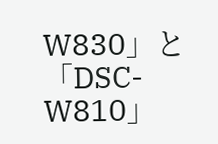W830」と「DSC-W810」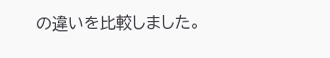の違いを比較しました。